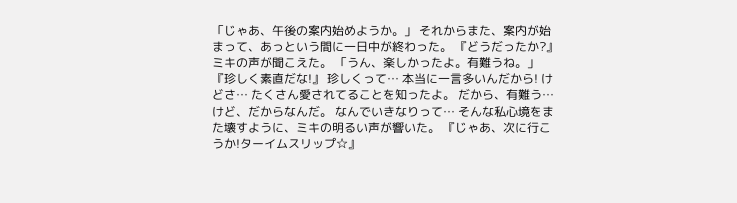「じゃあ、午後の案内始めようか。」 それからまた、案内が始まって、あっという間に一日中が終わった。 『どうだったか?』 ミキの声が聞こえた。 「うん、楽しかったよ。有難うね。」 『珍しく素直だな!』 珍しくって… 本当に一言多いんだから! けどさ… たくさん愛されてることを知ったよ。 だから、有難う… けど、だからなんだ。 なんでいきなりって… そんな私心境をまた壊すように、ミキの明るい声が響いた。 『じゃあ、次に行こうか!ターイムスリップ☆』